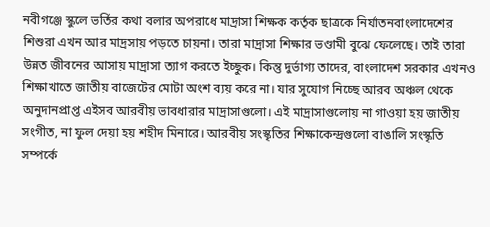নবীগঞ্জে স্কুলে ভর্তির কথা বলার অপরাধে মাদ্রাসা শিক্ষক কর্তৃক ছাত্রকে নির্যাতনবাংলাদেশের শিশুরা এখন আর মাদ্রসায় পড়তে চায়না। তারা মাদ্রাসা শিক্ষার ভণ্ডামী বুঝে ফেলেছে। তাই তারা উন্নত জীবনের আসায় মাদ্রাসা ত্যাগ করতে ইচ্ছুক। কিন্তু দুর্ভাগ্য তাদের, বাংলাদেশ সরকার এখনও শিক্ষাখাতে জাতীয় বাজেটের মোটা অংশ ব্যয় করে না। যার সুযোগ নিচ্ছে আরব অঞ্চল থেকে অনুদানপ্রাপ্ত এইসব আরবীয় ভাবধারার মাদ্রাসাগুলো। এই মাদ্রাসাগুলোয় না গাওয়া হয় জাতীয় সংগীত, না ফুল দেয়া হয় শহীদ মিনারে। আরবীয় সংস্কৃতির শিক্ষাকেন্দ্রগুলো বাঙালি সংস্কৃতি সম্পর্কে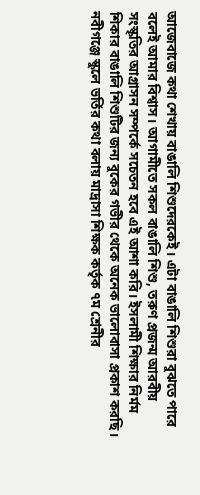আজেবাজে কথা শেখায় বাঙালি শিশুদেরকেই। এটা বাঙালি শিশুরা বুঝতে পারে বলেই আমার বিশ্বাস। আগামীতে সকল বাঙালি শিশু, তরুণ প্রজন্ম আরবীয় সংস্কৃতির আগ্রাসন সম্পর্কে সচেতন হবে এই আশা করি। ইসলামী শিক্ষার নির্মম শিকার বাঙালি শিশুটির জন্য বুকের গভীর থেকে অনেক ভালোবাসা প্রকাশ করছি।
নবীগঞ্জে স্কুলে ভর্তির কথা বলায় মাদ্রাসা শিক্ষক কর্তৃক ৭ম শ্রেনীর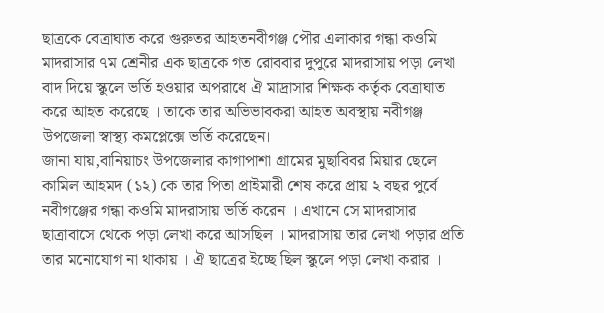ছাত্রকে বেত্রাঘাত করে গুরুতর আহতনবীগঞ্জ পৌর এলাকার গন্ধা কওমি মাদরাসার ৭ম শ্রেনীর এক ছাত্রকে গত রোববার দুপুরে মাদরাসায় পড়া লেখা বাদ দিয়ে স্কুলে ভর্তি হওয়ার অপরাধে ঐ মাদ্রাসার শিক্ষক কর্তৃক বেত্রাঘাত করে আহত করেছে । তাকে তার অভিভাবকরা আহত অবস্থায় নবীগঞ্জ উপজেলা স্বাস্থ্য কমপ্লেক্সে ভর্তি করেছেন।
জানা যায়,বানিয়াচং উপজেলার কাগাপাশা গ্রামের মুছাবিবর মিয়ার ছেলে কামিল আহমদ (১২) কে তার পিতা প্রাইমারী শেষ করে প্রায় ২ বছর পুর্বে নবীগঞ্জের গন্ধা কওমি মাদরাসায় ভর্তি করেন । এখানে সে মাদরাসার ছাত্রাবাসে থেকে পড়া লেখা করে আসছিল । মাদরাসায় তার লেখা পড়ার প্রতি তার মনোযোগ না থাকায় । ঐ ছাত্রের ইচ্ছে ছিল স্কুলে পড়া লেখা করার ।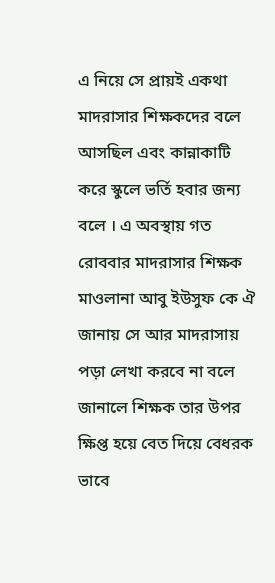এ নিয়ে সে প্রায়ই একথা মাদরাসার শিক্ষকদের বলে আসছিল এবং কান্নাকাটি করে স্কুলে ভর্তি হবার জন্য বলে । এ অবস্থায় গত রোববার মাদরাসার শিক্ষক মাওলানা আবু ইউসুফ কে ঐ জানায় সে আর মাদরাসায় পড়া লেখা করবে না বলে জানালে শিক্ষক তার উপর ক্ষিপ্ত হয়ে বেত দিয়ে বেধরক ভাবে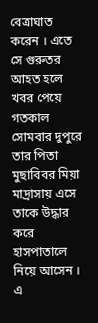বেত্রাঘাত করেন । এতে সে গুরুতর আহত হলে খবর পেয়ে গতকাল সোমবার দুপুরে তার পিতা মুছাবিবর মিয়া মাদ্রাসায় এসে তাকে উদ্ধার করে হাসপাতালে নিয়ে আসেন । এ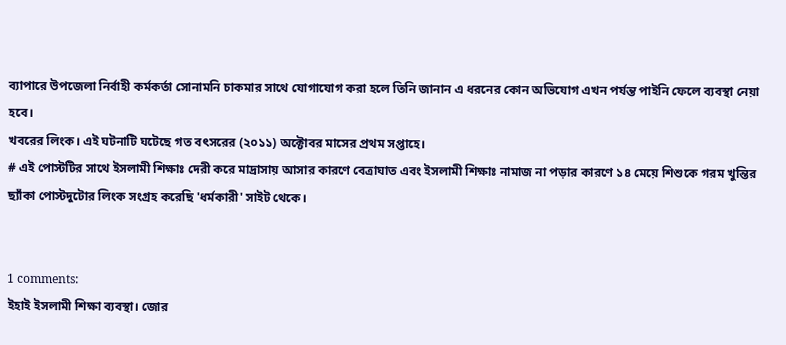ব্যাপারে উপজেলা নির্বাহী কর্মকর্তা সোনামনি চাকমার সাথে যোগাযোগ করা হলে তিনি জানান এ ধরনের কোন অভিযোগ এখন পর্যন্ত পাইনি ফেলে ব্যবস্থা নেয়া হবে।
খবরের লিংক। এই ঘটনাটি ঘটেছে গত বৎসরের (২০১১) অক্টোবর মাসের প্রথম সপ্তাহে।
# এই পোস্টটির সাথে ইসলামী শিক্ষাঃ দেরী করে মাদ্রাসায় আসার কারণে বেত্রাঘাত এবং ইসলামী শিক্ষাঃ নামাজ না পড়ার কারণে ১৪ মেয়ে শিশুকে গরম খুন্তির ছ্যাঁকা পোস্টদুটোর লিংক সংগ্রহ করেছি 'ধর্মকারী' সাইট থেকে।


1 comments:
ইহাই ইসলামী শিক্ষা ব্যবস্থা। জোর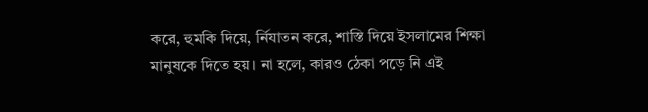করে, হুমকি দিয়ে, র্নিযাতন করে, শাস্তি দিয়ে ইসলামের শিক্ষা মানুষকে দিতে হয়। না হলে, কারও ঠেকা পড়ে নি এই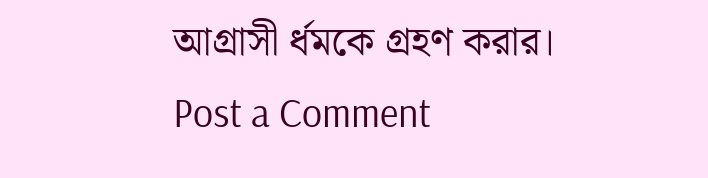আগ্রাসী র্ধমকে গ্রহণ করার।
Post a Comment